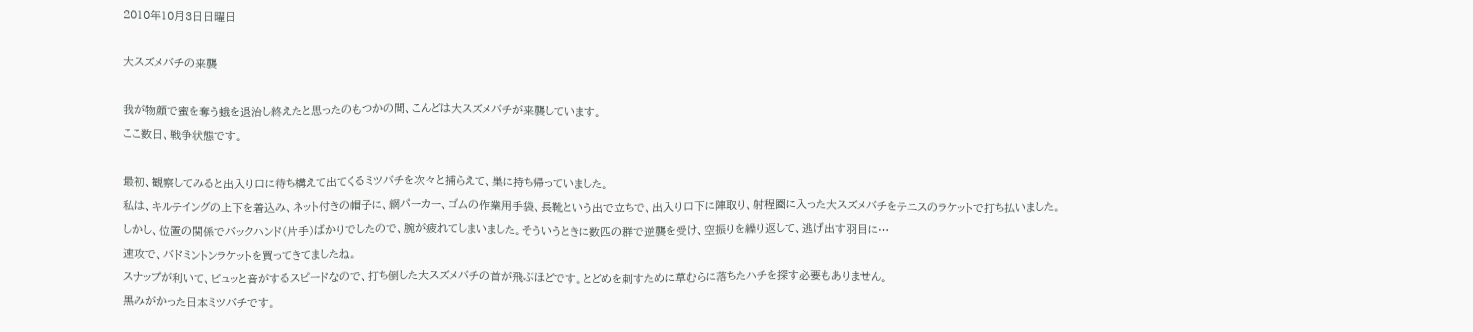2010年10月3日日曜日

大スズメバチの来襲

我が物顔で蜜を奪う蛾を退治し終えたと思ったのもつかの間、こんどは大スズメバチが来襲しています。
ここ数日、戦争状態です。

最初、観察してみると出入り口に待ち構えて出てくるミツバチを次々と捕らえて、巣に持ち帰っていました。
私は、キルテイングの上下を着込み、ネット付きの帽子に、網パーカー、ゴムの作業用手袋、長靴という出で立ちで、出入り口下に陣取り、射程圏に入った大スズメバチをテニスのラケットで打ち払いました。
しかし、位置の関係でバックハンド(片手)ばかりでしたので、腕が疲れてしまいました。そういうときに数匹の群で逆襲を受け、空振りを繰り返して、逃げ出す羽目に…
速攻で、バドミントンラケットを買ってきてましたね。
スナップが利いて、ビュッと音がするスピードなので、打ち倒した大スズメバチの首が飛ぶほどです。とどめを刺すために草むらに落ちたハチを探す必要もありません。
黒みがかった日本ミツバチです。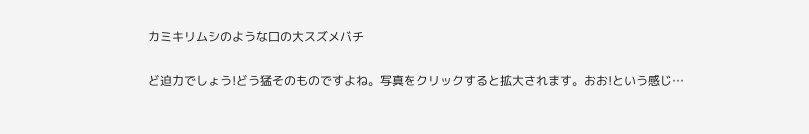カミキリムシのような口の大スズメバチ

ど迫力でしょう!どう猛そのものですよね。写真をクリックすると拡大されます。おお!という感じ…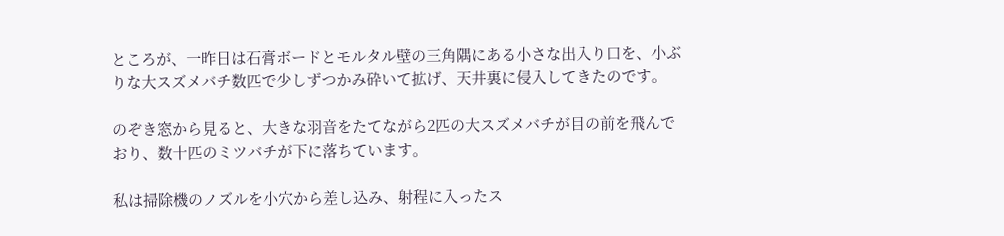ところが、一昨日は石膏ボードとモルタル壁の三角隅にある小さな出入り口を、小ぶりな大スズメバチ数匹で少しずつかみ砕いて拡げ、天井裏に侵入してきたのです。

のぞき窓から見ると、大きな羽音をたてながら2匹の大スズメバチが目の前を飛んでおり、数十匹のミツバチが下に落ちています。

私は掃除機のノズルを小穴から差し込み、射程に入ったス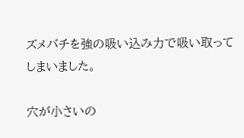ズメバチを強の吸い込み力で吸い取ってしまいました。

穴が小さいの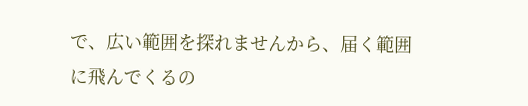で、広い範囲を探れませんから、届く範囲に飛んでくるの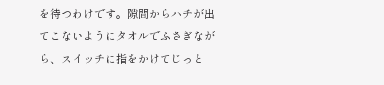を待つわけです。隙間からハチが出てこないようにタオルでふさぎながら、スイッチに指をかけてじっと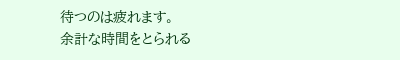待つのは疲れます。
余計な時間をとられる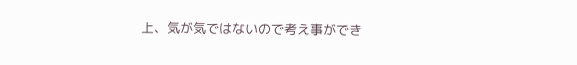上、気が気ではないので考え事ができ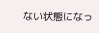ない状態になっ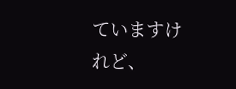ていますけれど、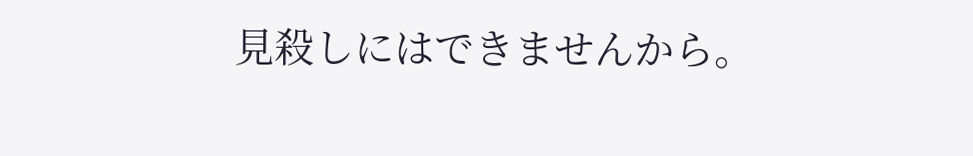見殺しにはできませんから。